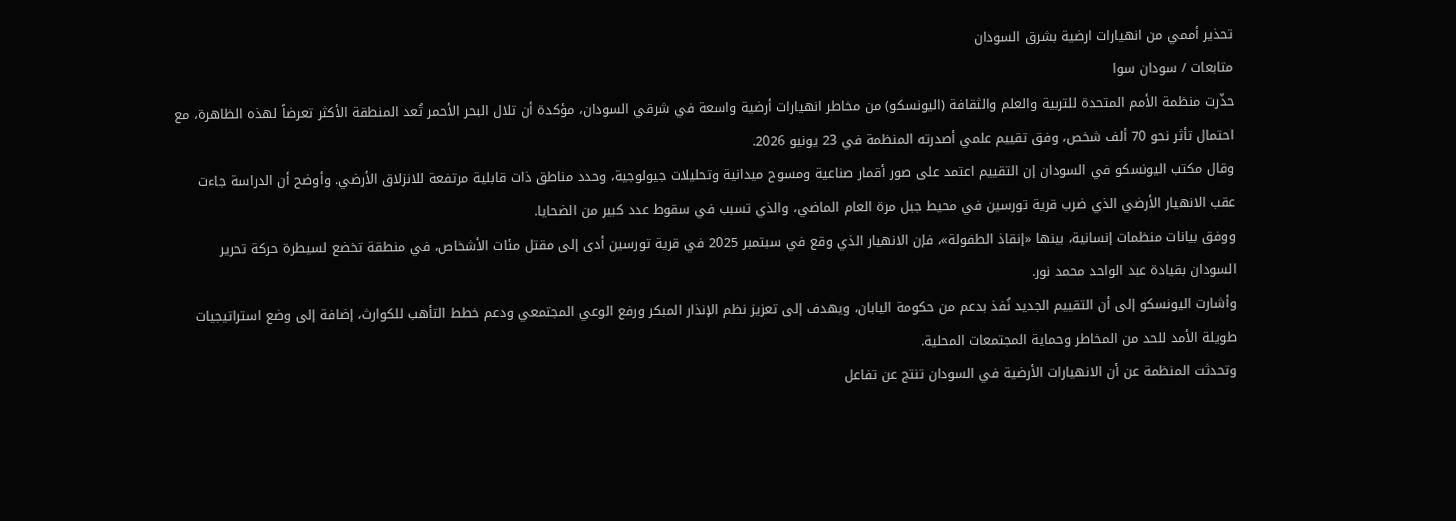تحذير أممي من انهيارات ارضية بشرق السودان
متابعات / سودان سوا
حذّرت منظمة الأمم المتحدة للتربية والعلم والثقافة (اليونسكو) من مخاطر انهيارات أرضية واسعة في شرقي السودان، مؤكدة أن تلال البحر الأحمر تُعد المنطقة الأكثر تعرضاً لهذه الظاهرة، مع احتمال تأثر نحو 70 ألف شخص، وفق تقييم علمي أصدرته المنظمة في 23 يونيو 2026.
وقال مكتب اليونسكو في السودان إن التقييم اعتمد على صور أقمار صناعية ومسوح ميدانية وتحليلات جيولوجية، وحدد مناطق ذات قابلية مرتفعة للانزلاق الأرضي. وأوضح أن الدراسة جاءت عقب الانهيار الأرضي الذي ضرب قرية تورسين في محيط جبل مرة العام الماضي، والذي تسبب في سقوط عدد كبير من الضحايا.
ووفق بيانات منظمات إنسانية، بينها «إنقاذ الطفولة»، فإن الانهيار الذي وقع في سبتمبر 2025 في قرية تورسين أدى إلى مقتل مئات الأشخاص، في منطقة تخضع لسيطرة حركة تحرير السودان بقيادة عبد الواحد محمد نور.
وأشارت اليونسكو إلى أن التقييم الجديد نُفذ بدعم من حكومة اليابان، ويهدف إلى تعزيز نظم الإنذار المبكر ورفع الوعي المجتمعي ودعم خطط التأهب للكوارث، إضافة إلى وضع استراتيجيات طويلة الأمد للحد من المخاطر وحماية المجتمعات المحلية.
وتحدثت المنظمة عن أن الانهيارات الأرضية في السودان تنتج عن تفاعل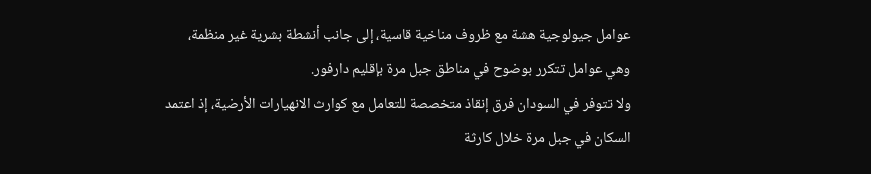عوامل جيولوجية هشة مع ظروف مناخية قاسية، إلى جانب أنشطة بشرية غير منظمة، وهي عوامل تتكرر بوضوح في مناطق جبل مرة بإقليم دارفور.
ولا تتوفر في السودان فرق إنقاذ متخصصة للتعامل مع كوارث الانهيارات الأرضية، إذ اعتمد السكان في جبل مرة خلال كارثة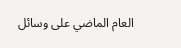العام الماضي على وسائل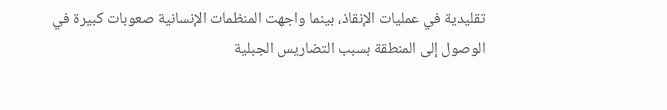تقليدية في عمليات الإنقاذ، بينما واجهت المنظمات الإنسانية صعوبات كبيرة في الوصول إلى المنطقة بسبب التضاريس الجبلية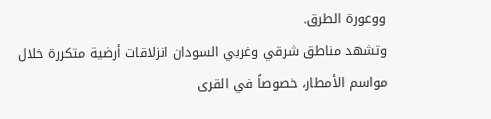ووعورة الطرق.
وتشهد مناطق شرقي وغربي السودان انزلاقات أرضية متكررة خلال مواسم الأمطار، خصوصاً في القرى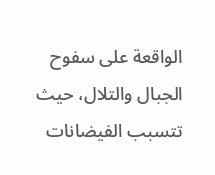الواقعة على سفوح الجبال والتلال، حيث تتسبب الفيضانات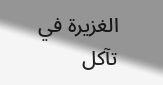الغزيرة في تآكل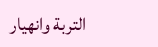التربة وانهيار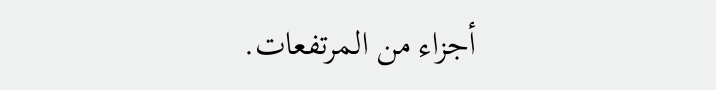أجزاء من المرتفعات.